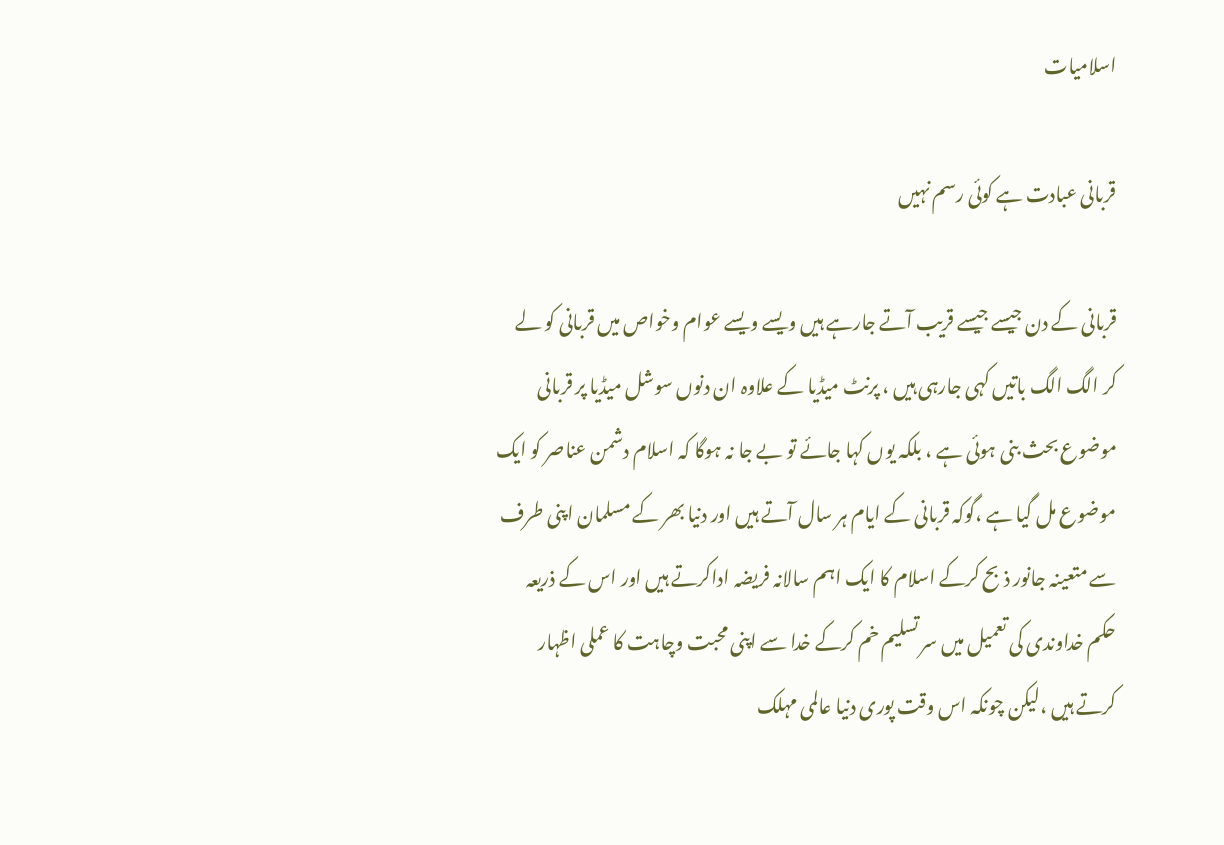اسلامیات

قربانی عبادت ہے کوئی رسم نہیں

قربانی کے دن جیسے جیسے قریب آتے جارہے ہیں ویسے ویسے عوام وخواص میں قربانی کو لے کر الگ الگ باتیں کہی جارہی ہیں ، پرنٹ میڈیا کے علاوہ ان دنوں سوشل میڈیا پر قربانی موضوع بحث بنی ہوئی ہے ، بلکہ یوں کہا جائے تو بے جا نہ ہوگا کہ اسلام دشمن عناصر کو ایک موضوع مل گیا ہے ،گوکہ قربانی کے ایام ہر سال آتے ہیں اور دنیا بھر کے مسلمان اپنی طرف سے متعینہ جانور ذبح کرکے اسلام کا ایک اہم سالانہ فریضہ اداکرتے ہیں اور اس کے ذریعہ حکم خداوندی کی تعمیل میں سر تسلیم خم کرکے خدا سے اپنی محبت وچاہت کا عملی اظہار کرتے ہیں ،لیکن چونکہ اس وقت پوری دنیا عالمی مہلک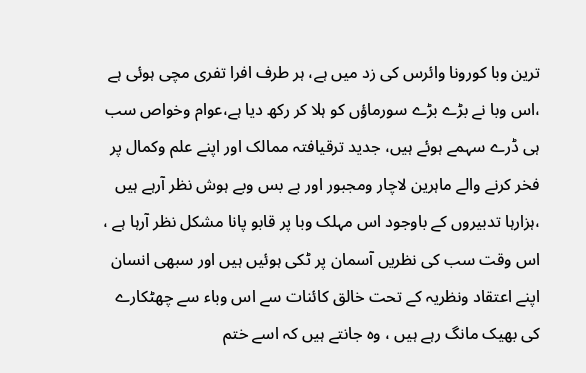ترین وبا کورونا وائرس کی زد میں ہے، ہر طرف افرا تفری مچی ہوئی ہے ،اس وبا نے بڑے بڑے سورماؤں کو ہلا کر رکھ دیا ہے،عوام وخواص سب ہی ڈرے سہمے ہوئے ہیں، جدید ترقیافتہ ممالک اور اپنے علم وکمال پر فخر کرنے والے ماہرین لاچار ومجبور اور بے بس وبے ہوش نظر آرہے ہیں ،ہزارہا تدبیروں کے باوجود اس مہلک وبا پر قابو پانا مشکل نظر آرہا ہے ، اس وقت سب کی نظریں آسمان پر ٹکی ہوئیں ہیں اور سبھی انسان اپنے اعتقاد ونظریہ کے تحت خالق کائنات سے اس وباء سے چھٹکارے کی بھیک مانگ رہے ہیں ، وہ جانتے ہیں کہ اسے ختم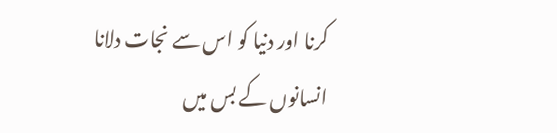کرنا اور دنیا کو اس سے نجات دلانا انسانوں کے بس میں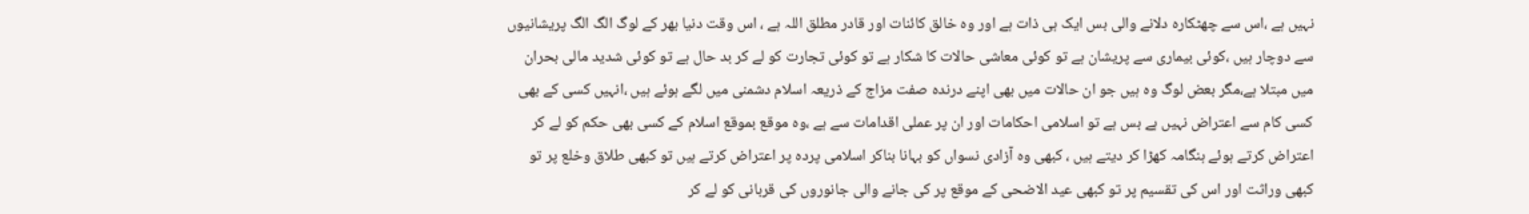نہیں ہے ،اس سے چھٹکارہ دلانے والی بس ایک ہی ذات ہے اور وہ خالق کائنات اور قادر مطلق اللہ ہے ، اس وقت دنیا بھر کے لوگ الگ الگ پریشانیوں سے دوچار ہیں ،کوئی بیماری سے پریشان ہے تو کوئی معاشی حالات کا شکار ہے تو کوئی تجارت کو لے کر بد حال ہے تو کوئی شدید مالی بحران میں مبتلا ہے،مگر بعض لوگ وہ ہیں جو ان حالات میں بھی اپنے درندہ صفت مزاج کے ذریعہ اسلام دشمنی میں لگے ہوئے ہیں ،انہیں کسی کے بھی کسی کام سے اعتراض نہیں ہے بس ہے تو اسلامی احکامات اور ان پر عملی اقدامات سے ہے ،وہ موقع بموقع اسلام کے کسی بھی حکم کو لے کر اعتراض کرتے ہوئے ہنگامہ کھڑا کر دیتے ہیں ، کبھی وہ آزادی نسواں کو بہانا بناکر اسلامی پردہ پر اعتراض کرتے ہیں تو کبھی طلاق وخلع پر تو کبھی وراثت اور اس کی تقسیم پر تو کبھی عید الاضحی کے موقع پر کی جانے والی جانوروں کی قربانی کو لے کر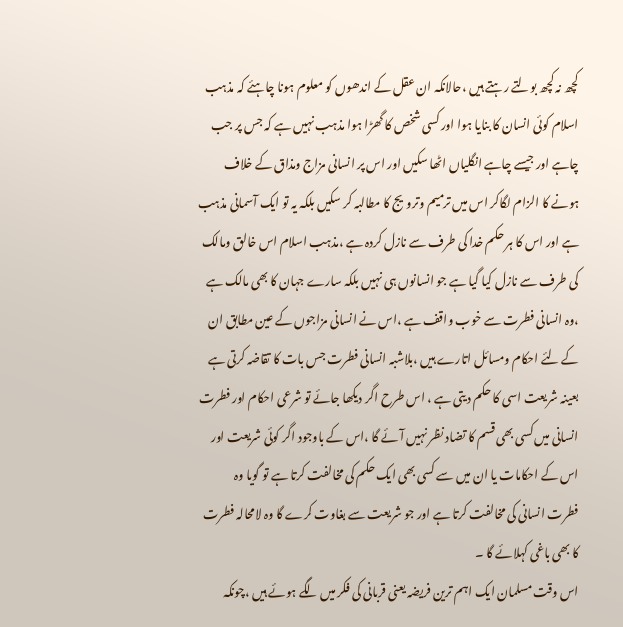کچھ نہ کچھ بولتے رہتے ہیں ،حالانکہ ان عقل کے اندھوں کو معلوم ہونا چاہئے کہ مذہب اسلام کوئی انسان کا بنایا ہوا اور کسی شخص کا گھڑا ہوا مذہب نہیں ہے کہ جس پر جب چاہے اور جیسے چاہے انگلیاں اٹھا سکیں اور اس پر انسانی مزاج ومذاق کے خلاف ہونے کا الزام لگاکر اس میں ترمیم وترویج کا مطالبہ کر سکیں بلکہ یہ تو ایک آسمانی مذہب ہے اور اس کا ہر حکم خدا کی طرف سے نازل کردہ ہے ،مذہب اسلام اس خالق ومالک کی طرف سے نازل کیا گیا ہے جو انسانوں ہی نہیں بلکہ سارے جہان کا بھی مالک ہے ،وہ انسانی فطرت سے خوب واقف ہے ،اس نے انسانی مزاجوں کے عین مطابق ان کے لئے احکام ومسائل اتارے ہیں ،بلاشبہ انسانی فطرت جس بات کا تقاضہ کرتی ہے بعینہ شریعت اسی کا حکم دیتی ہے ، اس طرح اگر دیکھا جائے تو شرعی احکام اور فطرت انسانی میں کسی بھی قسم کا تضاد نظر نہیں آئے گا ،اس کے باوجود اگر کوئی شریعت اور اس کے احکامات یا ان میں سے کسی بھی ایک حکم کی مخالفت کرتا ہے تو گویا وہ فطرت انسانی کی مخالفت کرتا ہے اور جو شریعت سے بغاوت کرے گا وہ لامحالہ فطرت کا بھی باغی کہلائے گا ۔
اس وقت مسلمان ایک اہم ترین فریضہ یعنی قربانی کی فکر میں لگے ہوئے ہیں ،چونکہ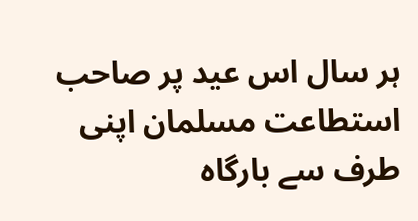ہر سال اس عید پر صاحب استطاعت مسلمان اپنی طرف سے بارگاہ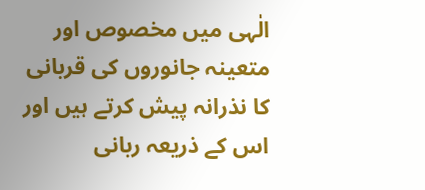الٰہی میں مخصوص اور متعینہ جانوروں کی قربانی کا نذرانہ پیش کرتے ہیں اور اس کے ذریعہ ربانی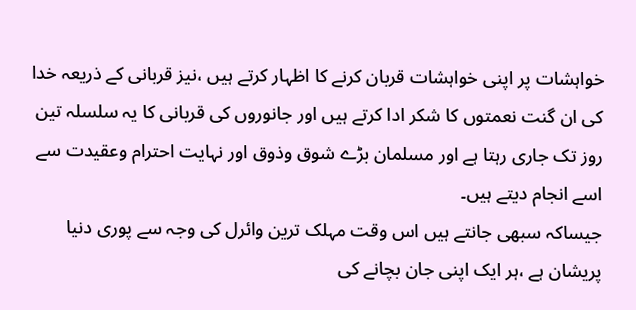خواہشات پر اپنی خواہشات قربان کرنے کا اظہار کرتے ہیں ،نیز قربانی کے ذریعہ خدا کی ان گنت نعمتوں کا شکر ادا کرتے ہیں اور جانوروں کی قربانی کا یہ سلسلہ تین روز تک جاری رہتا ہے اور مسلمان بڑے شوق وذوق اور نہایت احترام وعقیدت سے اسے انجام دیتے ہیں۔
جیساکہ سبھی جانتے ہیں اس وقت مہلک ترین وائرل کی وجہ سے پوری دنیا پریشان ہے ،ہر ایک اپنی جان بچانے کی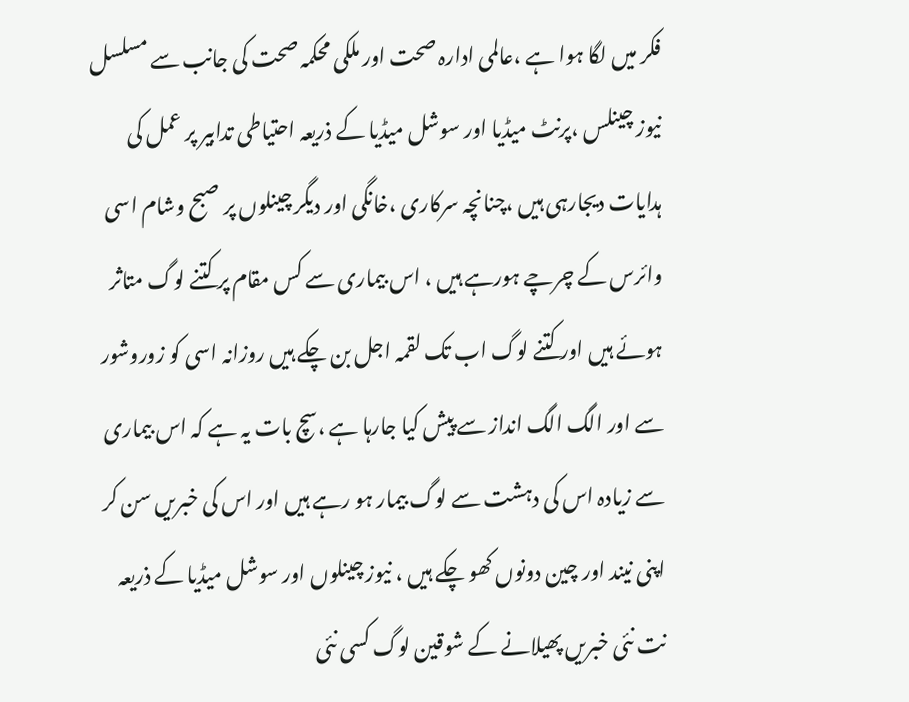فکر میں لگا ہوا ہے ،عالمی ادارہ صحت اور ملکی محکمہ صحت کی جانب سے مسلسل نیوز چینلس ،پرنٹ میڈیا اور سوشل میڈیا کے ذریعہ احتیاطی تدابیر پر عمل کی ہدایات دیجارہی ہیں ،چنانچہ سرکاری ،خانگی اور دیگر چینلوں پر صبح وشام اسی وائرس کے چرچے ہورہے ہیں ، اس بیماری سے کس مقام پر کتنے لوگ متاثر ہوئے ہیں اور کتنے لوگ اب تک لقمہ اجل بن چکے ہیں روزانہ اسی کو زوروشور سے اور الگ الگ انداز سے پیش کیا جارہا ہے ،سچ بات یہ ہے کہ اس بیماری سے زیادہ اس کی دہشت سے لوگ بیمار ہو رہے ہیں اور اس کی خبریں سن کر اپنی نیند اور چین دونوں کھو چکے ہیں ، نیوز چینلوں اور سوشل میڈیا کے ذریعہ نت نئی خبریں پھیلانے کے شوقین لوگ کسی نئی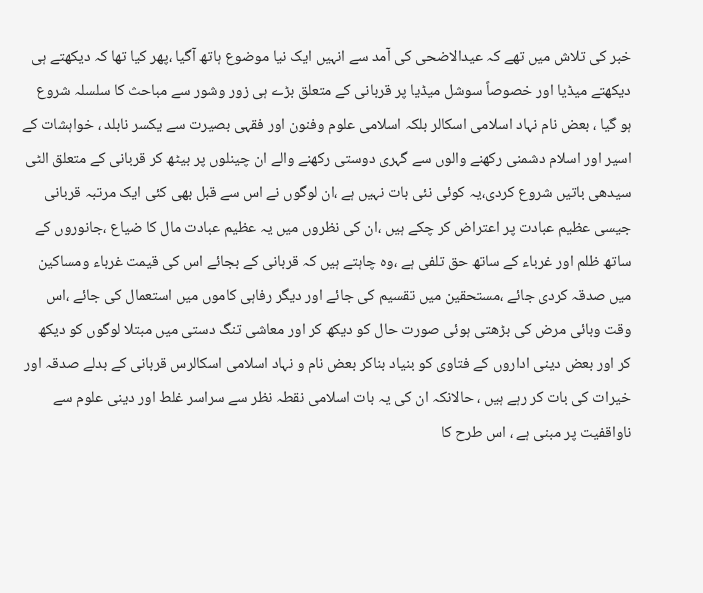خبر کی تلاش میں تھے کہ عیدالاضحی کی آمد سے انہیں ایک نیا موضوع ہاتھ آگیا ،پھر کیا تھا کہ دیکھتے ہی دیکھتے میڈیا اور خصوصاً سوشل میڈیا پر قربانی کے متعلق بڑے ہی زور وشور سے مباحث کا سلسلہ شروع ہو گیا ، بعض نام نہاد اسلامی اسکالر بلکہ اسلامی علوم وفنون اور فقہی بصیرت سے یکسر نابلد ، خواہشات کے اسیر اور اسلام دشمنی رکھنے والوں سے گہری دوستی رکھنے والے ان چینلوں پر بیٹھ کر قربانی کے متعلق الٹی سیدھی باتیں شروع کردی،یہ کوئی نئی بات نہیں ہے ،ان لوگوں نے اس سے قبل بھی کئی ایک مرتبہ قربانی جیسی عظیم عبادت پر اعتراض کر چکے ہیں ،ان کی نظروں میں یہ عظیم عبادت مال کا ضیاع ،جانوروں کے ساتھ ظلم اور غرباء کے ساتھ حق تلفی ہے ،وہ چاہتے ہیں کہ قربانی کے بجائے اس کی قیمت غرباء ومساکین میں صدقہ کردی جائے ،مستحقین میں تقسیم کی جائے اور دیگر رفاہی کاموں میں استعمال کی جائے ،اس وقت وبائی مرض کی بڑھتی ہوئی صورت حال کو دیکھ کر اور معاشی تنگ دستی میں مبتلا لوگوں کو دیکھ کر اور بعض دینی اداروں کے فتاوی کو بنیاد بناکر بعض نام و نہاد اسلامی اسکالرس قربانی کے بدلے صدقہ اور خیرات کی بات کر رہے ہیں ، حالانکہ ان کی یہ بات اسلامی نقطہ نظر سے سراسر غلط اور دینی علوم سے ناواقفیت پر مبنی ہے ، اس طرح کا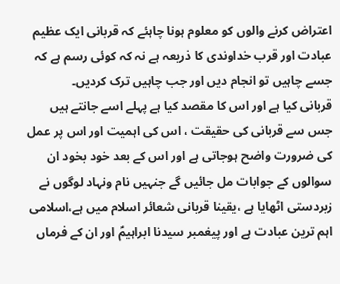اعتراض کرنے والوں کو معلوم ہونا چاہئے کہ قربانی ایک عظیم عبادت اور قرب خداوندی کا ذریعہ ہے نہ کہ کوئی رسم ہے کہ جسے چاہیں تو انجام دیں اور جب چاہیں ترک کردیں۔
قربانی کیا ہے اور اس کا مقصد کیا ہے پہلے اسے جانتے ہیں جس سے قربانی کی حقیقت ، اس کی اہمیت اور اس پر عمل کی ضرورت واضح ہوجاتی ہے اور اس کے بعد خود بخود ان سوالوں کے جوابات مل جائیں گے جنہیں نام ونہاد لوگوں نے زبردستی اٹھایا ہے ،یقینا قربانی شعائر اسلام میں ہے،اسلامی اہم ترین عبادت ہے اور پیغمبر سیدنا ابراہیمؑ اور ان کے فرماں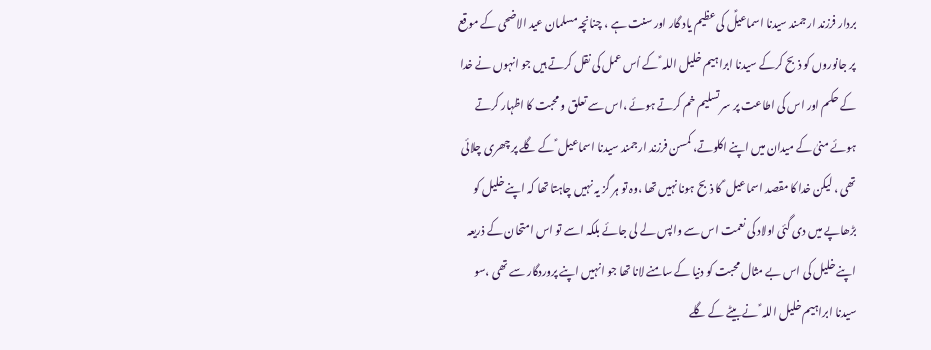بردار فرزند ارجمند سیدنا اسماعیلؑ کی عظیم یاد گار اور سنت ہے ، چنانچہ مسلمان عید الاضحی کے موقع پر جانوروں کو ذبح کرکے سیدنا ابراہیم خلیل اللہ ؑ کے اُس عمل کی نقل کرتے ہیں جو انہوں نے خدا کے حکم اور اس کی اطاعت پر سر تسلیم خم کرتے ہوئے ،اس سے تعلق و محبت کا اظہار کرتے ہوئے منیٰ کے میدان میں اپنے اکلوتے، کمسن فرزند ارجمند سیدنا اسماعیل ؑ کے گلے پر چھری چلائی تھی ، لیکن خدا کا مقصد اسماعیل ؑ کا ذبح ہونا نہیں تھا ،وہ تو ہر گز یہ نہیں چاہتا تھا کہ اپنے خلیل کو بڑھاپے میں دی گئی اولاد کی نعمت اس سے واپس لے لی جائے بلکہ اسے تو اس امتحان کے ذریعہ اپنے خلیل کی اس بے مثال محبت کو دنیا کے سامنے لانا تھا جو انہیں اپنے پروردگار سے تھی ،سو سیدنا ابراہیم خلیل اللہ ؑ نے بیٹے کے گلے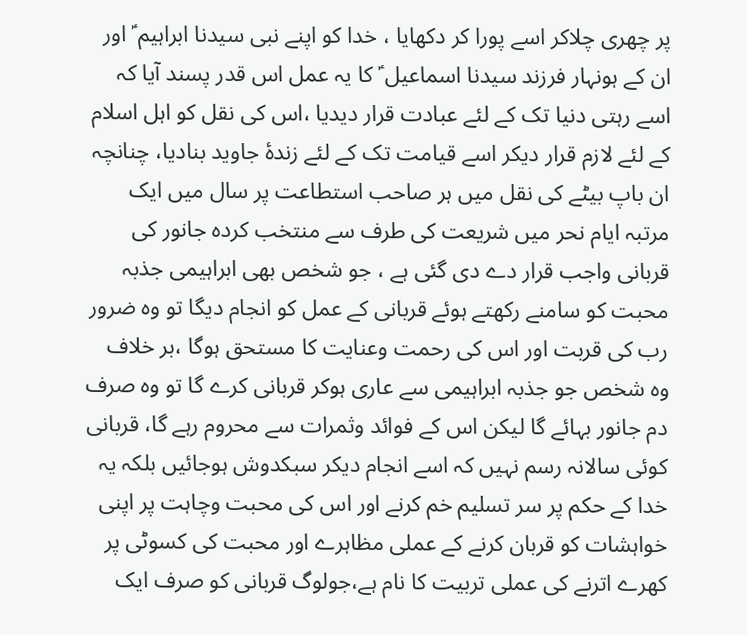پر چھری چلاکر اسے پورا کر دکھایا ، خدا کو اپنے نبی سیدنا ابراہیم ؑ اور ان کے ہونہار فرزند سیدنا اسماعیل ؑ کا یہ عمل اس قدر پسند آیا کہ اسے رہتی دنیا تک کے لئے عبادت قرار دیدیا ،اس کی نقل کو اہل اسلام کے لئے لازم قرار دیکر اسے قیامت تک کے لئے زندۂ جاوید بنادیا، چنانچہ ان باپ بیٹے کی نقل میں ہر صاحب استطاعت پر سال میں ایک مرتبہ ایام نحر میں شریعت کی طرف سے منتخب کردہ جانور کی قربانی واجب قرار دے دی گئی ہے ، جو شخص بھی ابراہیمی جذبہ محبت کو سامنے رکھتے ہوئے قربانی کے عمل کو انجام دیگا تو وہ ضرور رب کی قربت اور اس کی رحمت وعنایت کا مستحق ہوگا ،بر خلاف وہ شخص جو جذبہ ابراہیمی سے عاری ہوکر قربانی کرے گا تو وہ صرف دم جانور بہائے گا لیکن اس کے فوائد وثمرات سے محروم رہے گا، قربانی کوئی سالانہ رسم نہیں کہ اسے انجام دیکر سبکدوش ہوجائیں بلکہ یہ خدا کے حکم پر سر تسلیم خم کرنے اور اس کی محبت وچاہت پر اپنی خواہشات کو قربان کرنے کے عملی مظاہرے اور محبت کی کسوٹی پر کھرے اترنے کی عملی تربیت کا نام ہے،جولوگ قربانی کو صرف ایک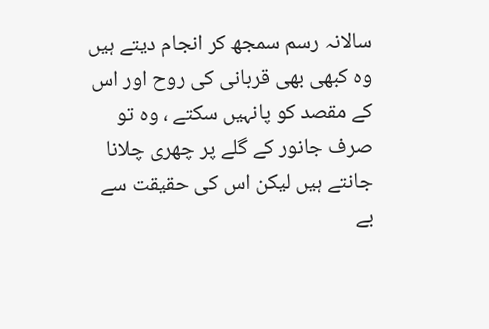سالانہ رسم سمجھ کر انجام دیتے ہیں وہ کبھی بھی قربانی کی روح اور اس کے مقصد کو پانہیں سکتے ، وہ تو صرف جانور کے گلے پر چھری چلانا جانتے ہیں لیکن اس کی حقیقت سے بے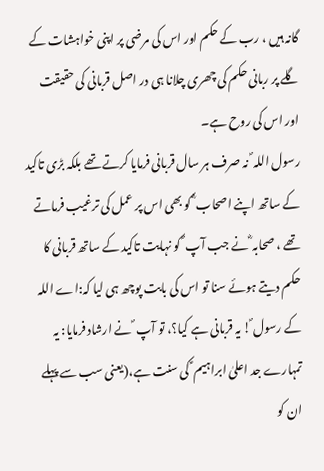گانہ ہیں ، رب کے حکم اور اس کی مرضی پر اپنی خواہشات کے گلے پر ربانی حکم کی چھری چلانا ہی در اصل قربانی کی حقیقت اور اس کی روح ہے۔
رسول اللہ ؐ نہ صرف ہر سال قربانی فرمایا کرتے تھے بلکہ بڑی تاکید کے ساتھ اپنے اصحاب ؓ کو بھی اس پر عمل کی ترغیب فرماتے تھے ، صحابہ ؓ نے جب آپ ؐ کو نہایت تاکید کے ساتھ قربانی کا حکم دیتے ہوئے سنا تو اس کی بابت پوچھ ہی لیا کہ:اے اللہ کے رسول ؐ! یہ قربانی ہے کیا؟، تو آپ ؐ نے ارشاد فرمایا: یہ تمہارے جد اعلیٰ ابراہیم ؑ کی سنت ہے،(یعنی سب سے پہلے ان کو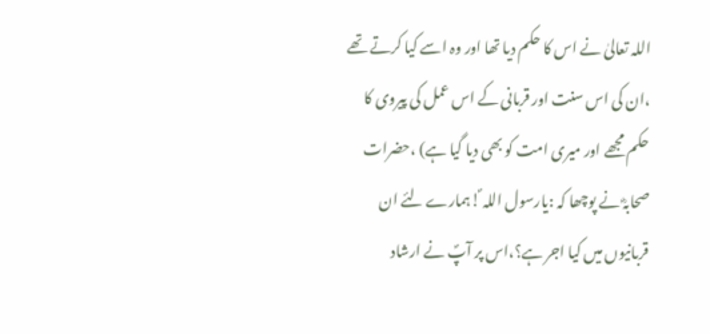اللہ تعالیٰ نے اس کا حکم دیا تھا اور وہ اسے کیا کرتے تھے ،ان کی اس سنت اور قربانی کے اس عمل کی پیروی کا حکم مجھے اور میری امت کو بھی دیا گیا ہے) ،حضرات صحابہؓ نے پوچھا کہ :یارسول اللہ ؐ!ہمارے لئے ان قربانیوں میں کیا اجر ہے؟،اس پر آپؐ نے ارشاد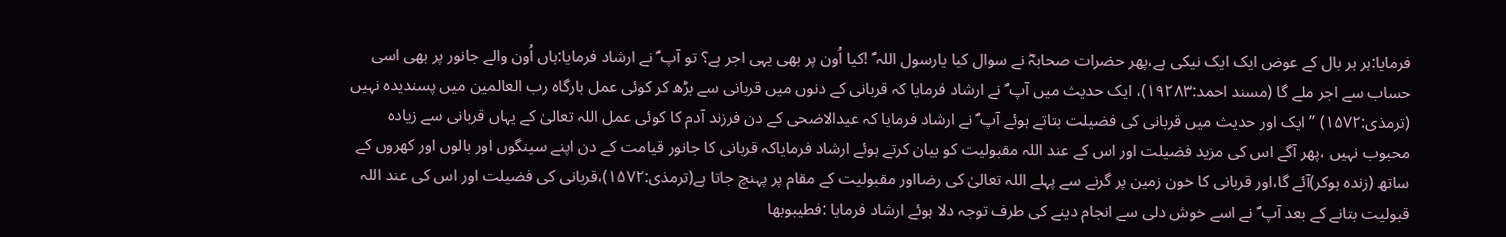فرمایا:ہر ہر بال کے عوض ایک ایک نیکی ہے،پھر حضرات صحابہؓ نے سوال کیا یارسول اللہ ؐ !کیا اُون پر بھی یہی اجر ہے؟ تو آپ ؐ نے ارشاد فرمایا:ہاں اُون والے جانور پر بھی اسی حساب سے اجر ملے گا (مسند احمد:۱۹۲۸۳)، ایک حدیث میں آپ ؐ نے ارشاد فرمایا کہ قربانی کے دنوں میں قربانی سے بڑھ کر کوئی عمل بارگاہ رب العالمین میں پسندیدہ نہیں (ترمذی:۱۵۷۲) ’’ ایک اور حدیث میں قربانی کی فضیلت بتاتے ہوئے آپ ؐ نے ارشاد فرمایا کہ عیدالاضحی کے دن فرزند آدم کا کوئی عمل اللہ تعالیٰ کے یہاں قربانی سے زیادہ محبوب نہیں ،پھر آگے اس کی مزید فضیلت اور اس کے عند اللہ مقبولیت کو بیان کرتے ہوئے ارشاد فرمایاکہ قربانی کا جانور قیامت کے دن اپنے سینگوں اور بالوں اور کھروں کے ساتھ (زندہ ہوکر)آئے گا،اور قربانی کا خون زمین پر گرنے سے پہلے اللہ تعالیٰ کی رضااور مقبولیت کے مقام پر پہنچ جاتا ہے(ترمذی:۱۵۷۲)،قربانی کی فضیلت اور اس کی عند اللہ قبولیت بتانے کے بعد آپ ؐ نے اسے خوش دلی سے انجام دینے کی طرف توجہ دلا ہوئے ارشاد فرمایا :فطیبوبھا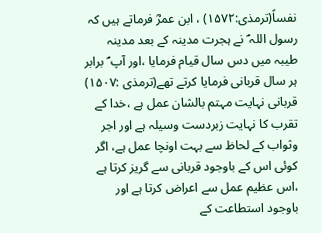نفساً(ترمذی:۱۵۷۲) ، ابن عمرؓ فرماتے ہیں کہ رسول اللہ ؐ نے ہجرت مدینہ کے بعد مدینہ طیبہ میں دس سال قیام فرمایا ،اور آپ ؐ برابر ہر سال قربانی فرمایا کرتے تھے(ترمذی :۱۵۰۷) قربانی نہایت مہتم بالشان عمل ہے ،خدا کے تقرب کا نہایت زبردست وسیلہ ہے اور اجر وثواب کے لحاظ سے بہت اونچا عمل ہے، اگر کوئی اس کے باوجود قربانی سے گریز کرتا ہے ،اس عظیم عمل سے اعراض کرتا ہے اور باوجود استطاعت کے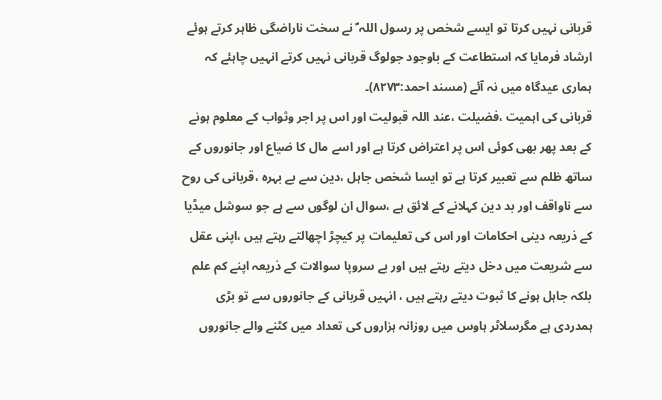قربانی نہیں کرتا تو ایسے شخص پر رسول اللہ ؐ نے سخت ناراضگی ظاہر کرتے ہوئے ارشاد فرمایا کہ استطاعت کے باوجود جولوگ قربانی نہیں کرتے انہیں چاہئے کہ ہماری عیدگاہ میں نہ آئے (مسند احمد:۸۲۷۳)۔
قربانی کی اہمیت ،فضیلت ،عند اللہ قبولیت اور اس پر اجر وثواب کے معلوم ہونے کے بعد پھر بھی کوئی اس پر اعتراض کرتا ہے اور اسے مال کا ضیاع اور جانوروں کے ساتھ ظلم سے تعبیر کرتا ہے تو ایسا شخص جاہل ،دین سے بے بہرہ ،قربانی کی روح سے ناواقف اور بد دین کہلانے کے لائق ہے ،سوال ان لوگوں سے ہے جو سوشل میڈیا کے ذریعہ دینی احکامات اور اس کی تعلیمات پر کیچڑ اچھالتے رہتے ہیں ،اپنی عقل سے شریعت میں دخل دیتے رہتے ہیں اور بے سروپا سوالات کے ذریعہ اپنے کم علم بلکہ جاہل ہونے کا ثبوت دیتے رہتے ہیں ، انہیں قربانی کے جانوروں سے تو بڑی ہمدردی ہے مگرسلاٹر ہاوس میں روزانہ ہزاروں کی تعداد میں کٹنے والے جانوروں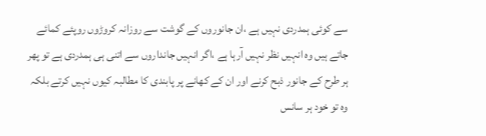سے کوئی ہمدردی نہیں ہے ،ان جانوروں کے گوشت سے روزانہ کروڑوں روپئے کمائے جاتے ہیں وہ انہیں نظر نہیں آرہا ہے ،اگر انہیں جانداروں سے اتنی ہی ہمدردی ہے تو پھر ہر طرح کے جانور ذبح کرنے اور ان کے کھانے پر پابندی کا مطالبہ کیوں نہیں کرتے بلکہ وہ تو خود ہر سانس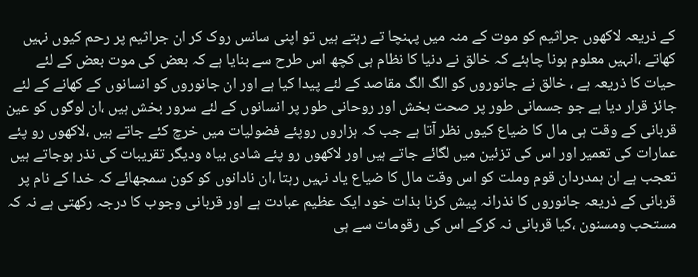کے ذریعہ لاکھوں جراثیم کو موت کے منہ میں پہنچا تے رہتے ہیں تو اپنی سانس روک کر ان جراثیم پر رحم کیوں نہیں کھاتے ،انہیں معلوم ہونا چاہئے کہ خالق نے دنیا کا نظام ہی کچھ اس طرح سے بنایا ہے کہ بعض کی موت بعض کے لئے حیات کا ذریعہ ہے ، خالق نے جانوروں کو الگ الگ مقاصد کے لئے پیدا کیا ہے اور ان جانوروں کو انسانوں کے کھانے کے لئے جائز قرار دیا ہے جو جسمانی طور پر صحت بخش اور روحانی طور پر انسانوں کے لئے سرور بخش ہیں ،ان لوگوں کو عین قربانی کے وقت ہی مال کا ضیاع کیوں نظر آتا ہے جب کہ ہزاروں روپئے فضولیات میں خرچ کئے جاتے ہیں ،لاکھوں رو پئے عمارات کی تعمیر اور اس کی تزئین میں لگائے جاتے ہیں اور لاکھوں رو پئے شادی بیاہ ودیگر تقریبات کی نذر ہوجاتے ہیں تعجب ہے ان ہمدردان قوم وملت کو اس وقت مال کا ضیاع یاد نہیں رہتا ،ان نادانوں کو کون سمجھائے کہ خدا کے نام پر قربانی کے ذریعہ جانوروں کا نذرانہ پیش کرنا بذات خود ایک عظیم عبادت ہے اور قربانی وجوب کا درجہ رکھتی ہے نہ کہ مستحب ومسنون ،کیا قربانی نہ کرکے اس کی رقومات سے ہی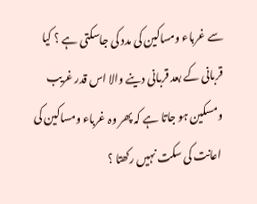سے غرباء ومساکین کی مدد کی جاسکتی ہے ؟ کیا قربانی کے بعد قربانی دینے والا اس قدر غریب ومسکین ہو جاتا ہے کہ پھر وہ غرباء ومساکین کی اعانت کی سکت نہیں رکھتا ؟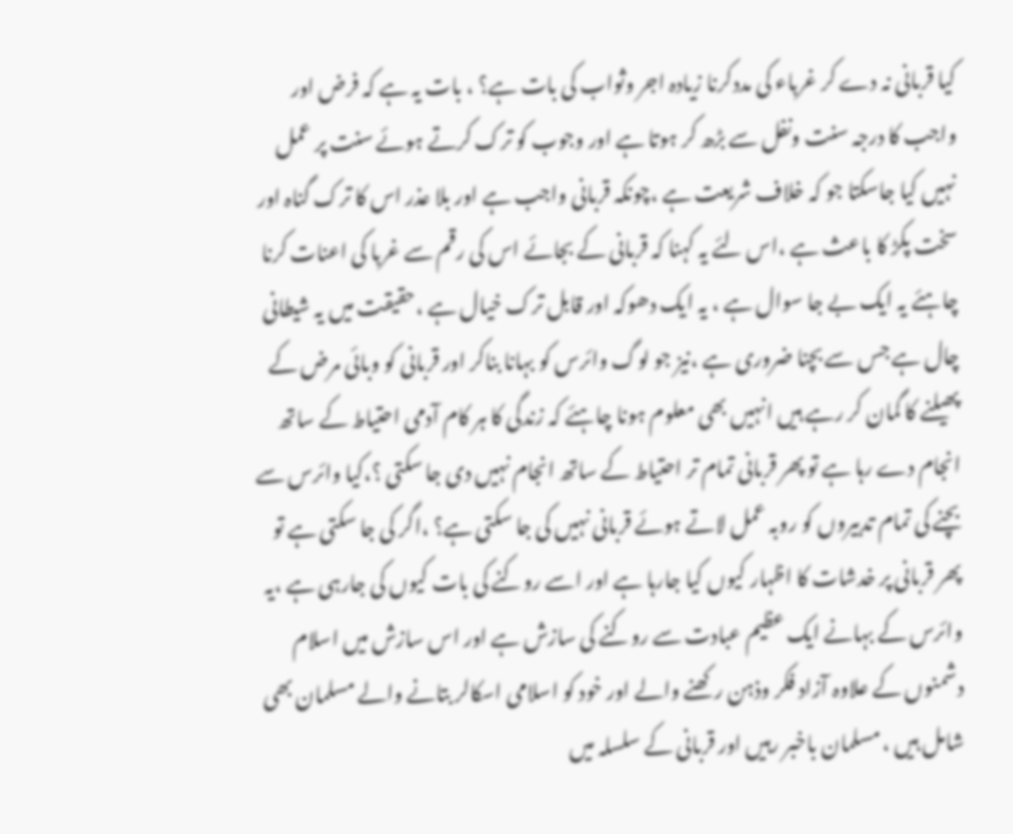کیا قربانی نہ دے کر غرباء کی مددکرنا زیادہ اجر وثواب کی بات ہے؟ ، بات یہ ہے کہ فرض اور واجب کا درجہ سنت ونفل سے بڑھ کر ہوتا ہے اور وجوب کو ترک کرتے ہوئے سنت پر عمل نہیں کیا جاسکتا جو کہ خلاف شریعت ہے ،چونکہ قربانی واجب ہے اور بلا عذر اس کا ترک گناہ اور سخت پکڑ کا باعث ہے ،اس لئے یہ کہنا کہ قربانی کے بجائے اس کی رقم سے غربا کی اعنات کرنا چاہئے یہ ایک بے جا سوال ہے ، یہ ایک دھوکہ اور قابل ترک خیال ہے ،حقیقت میں یہ شیطانی چال ہے جس سے بچنا ضروری ہے ،نیز جو لوگ وائرس کو بہانا بناکر اور قربانی کو وبائی مرض کے پھیلنے کا گمان کر رہے ہیں انہیں بھی معلوم ہونا چاہئے کہ زندگی کا ہر کام آدمی احتیاط کے ساتھ انجام دے رہا ہے تو پھر قربانی تمام تر احتیاط کے ساتھ انجام نہیں دی جا سکتی ؟،کیا وائرس سے بچنے کی تمام تدبیروں کو روبہ عمل لاتے ہوئے قربانی نہیں کی جا سکتی ہے؟ ،اگر کی جا سکتی ہے تو پھر قربانی پر خدشات کا اظہار کیوں کیا جارہا ہے اور اسے روکنے کی بات کیوں کی جارہی ہے ،یہ وائرس کے بہانے ایک عظیم عبادت سے روکنے کی سازش ہے اور اس سازش میں اسلام دشمنوں کے علاوہ آزاد فکر وذہن رکھنے والے اور خود کو اسلامی اسکالر بتانے والے مسلمان بھی شامل ہیں ، مسلمان باخبر رہیں اور قربانی کے سلسلہ میں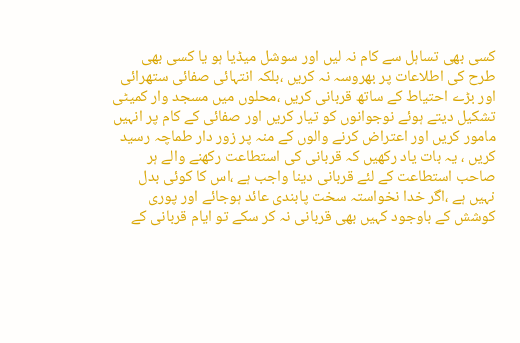کسی بھی تساہل سے کام نہ لیں اور سوشل میڈیا ہو یا کسی بھی طرح کی اطلاعات پر بھروسہ نہ کریں ،بلکہ انتہائی صفائی ستھرائی اور بڑے احتیاط کے ساتھ قربانی کریں ،محلوں میں مسجد وار کمیٹی تشکیل دیتے ہوئے نوجوانوں کو تیار کریں اور صفائی کے کام پر انہیں مامور کریں اور اعتراض کرنے والوں کے منہ پر زور دار طماچہ رسید کریں ، یہ بات یاد رکھیں کہ قربانی کی استطاعت رکھنے والے ہر صاحب استطاعت کے لئے قربانی دینا واجب ہے ،اس کا کوئی بدل نہیں ہے ،اگر خدا نخواستہ سخت پابندی عائد ہوجائے اور پوری کوشش کے باوجود کہیں بھی قربانی نہ کر سکے تو ایام قربانی کے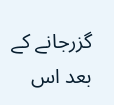گزرجانے کے بعد اس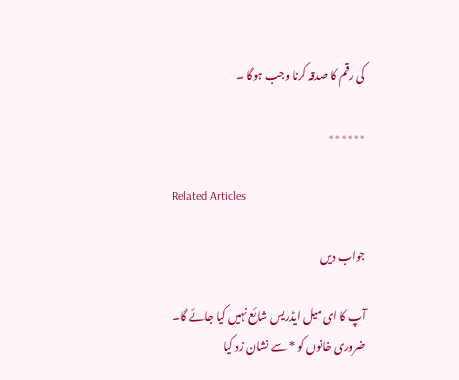کی رقم کا صدقہ کرنا وجب ہوگا ۔

٭٭٭٭٭٭

Related Articles

جواب دیں

آپ کا ای میل ایڈریس شائع نہیں کیا جائے گا۔ ضروری خانوں کو * سے نشان زد کیا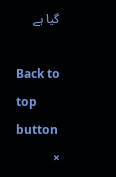گیا ہے

Back to top button
×